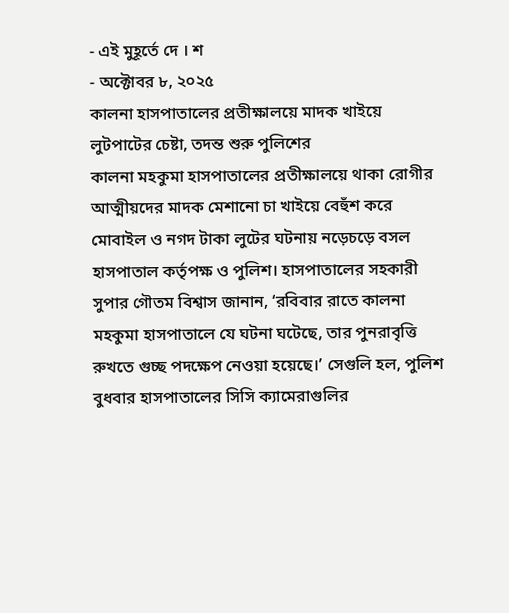- এই মুহূর্তে দে । শ
- অক্টোবর ৮, ২০২৫
কালনা হাসপাতালের প্রতীক্ষালয়ে মাদক খাইয়ে লুটপাটের চেষ্টা, তদন্ত শুরু পুলিশের
কালনা মহকুমা হাসপাতালের প্রতীক্ষালয়ে থাকা রোগীর আত্মীয়দের মাদক মেশানো চা খাইয়ে বেহুঁশ করে মোবাইল ও নগদ টাকা লুটের ঘটনায় নড়েচড়ে বসল হাসপাতাল কর্তৃপক্ষ ও পুলিশ। হাসপাতালের সহকারী সুপার গৌতম বিশ্বাস জানান, ‘রবিবার রাতে কালনা মহকুমা হাসপাতালে যে ঘটনা ঘটেছে, তার পুনরাবৃত্তি রুখতে গুচ্ছ পদক্ষেপ নেওয়া হয়েছে।’ সেগুলি হল, পুলিশ বুধবার হাসপাতালের সিসি ক্যামেরাগুলির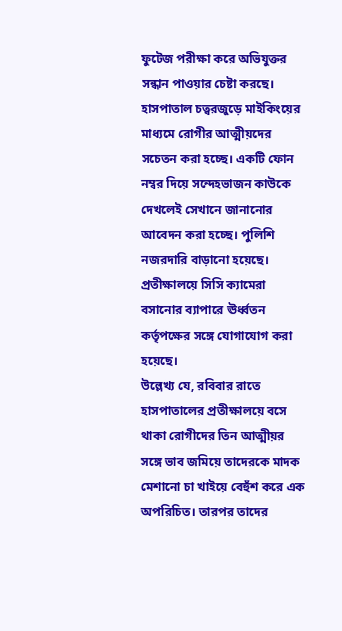ফুটেজ পরীক্ষা করে অভিযুক্তর সন্ধান পাওয়ার চেষ্টা করছে। হাসপাতাল চত্বরজুড়ে মাইকিংয়ের মাধ্যমে রোগীর আত্মীয়দের সচেতন করা হচ্ছে। একটি ফোন নম্বর দিয়ে সন্দেহভাজন কাউকে দেখলেই সেখানে জানানোর আবেদন করা হচ্ছে। পুলিশি নজরদারি বাড়ানো হয়েছে। প্রতীক্ষালয়ে সিসি ক্যামেরা বসানোর ব্যাপারে ঊর্ধ্বতন কর্তৃপক্ষের সঙ্গে যোগাযোগ করা হয়েছে।
উল্লেখ্য যে, রবিবার রাতে হাসপাতালের প্রতীক্ষালয়ে বসে থাকা রোগীদের তিন আত্মীয়র সঙ্গে ভাব জমিয়ে তাদেরকে মাদক মেশানো চা খাইয়ে বেহুঁশ করে এক অপরিচিত। তারপর তাদের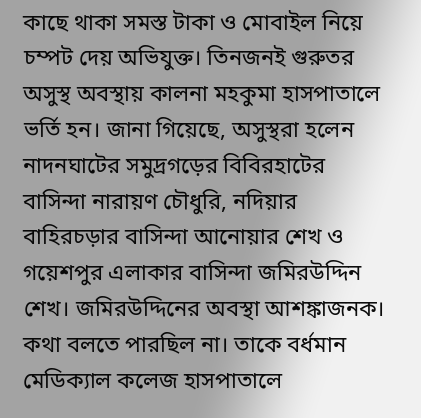কাছে থাকা সমস্ত টাকা ও মোবাইল নিয়ে চম্পট দেয় অভিযুক্ত। তিনজনই গুরুতর অসুস্থ অবস্থায় কালনা মহকুমা হাসপাতালে ভর্তি হন। জানা গিয়েছে, অসুস্থরা হলেন নাদনঘাটের সমুদ্রগড়ের বিবিরহাটের বাসিন্দা নারায়ণ চৌধুরি, নদিয়ার বাহিরচড়ার বাসিন্দা আনোয়ার শেখ ও গয়েশপুর এলাকার বাসিন্দা জমিরউদ্দিন শেখ। জমিরউদ্দিনের অবস্থা আশঙ্কাজনক। কথা বলতে পারছিল না। তাকে বর্ধমান মেডিক্যাল কলেজ হাসপাতালে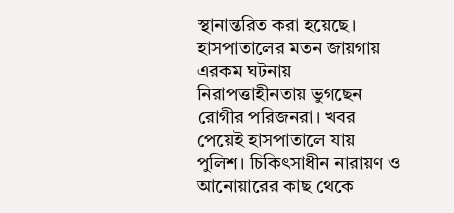স্থানান্তরিত করা হয়েছে। হাসপাতালের মতন জায়গায় এরকম ঘটনায় নিরাপত্তাহীনতায় ভুগছেন রোগীর পরিজনরা। খবর পেয়েই হাসপাতালে যায় পুলিশ। চিকিৎসাধীন নারায়ণ ও আনোয়ারের কাছ থেকে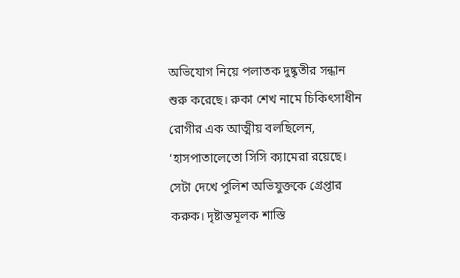অভিযোগ নিয়ে পলাতক দুষ্কৃতীর সন্ধান শুরু করেছে। রুকা শেখ নামে চিকিৎসাধীন রোগীর এক আত্মীয় বলছিলেন, ‘হাসপাতালেতো সিসি ক্যামেরা রয়েছে। সেটা দেখে পুলিশ অভিযুক্তকে গ্রেপ্তার করুক। দৃষ্টান্তমূলক শাস্তি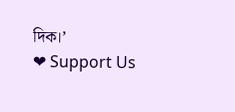দিক।’
❤ Support Us